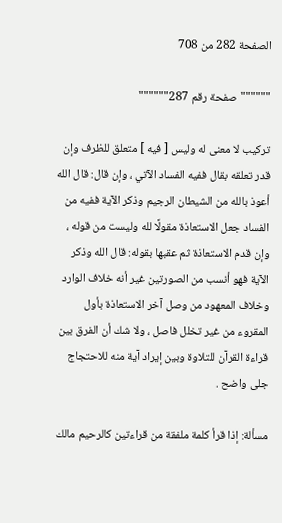الصفحة 282 من 708

""""""صفحة رقم 287""""""

تركيب لا معنى له وليس [ فيه ] متعلق للظرف وإن قدر تعلقه بقال ففيه الفساد الآتي ، وإن قال: قال الله أعوذ بالله من الشيطان الرجيم وذكر الآية ففيه من الفساد جعل الاستعاذة مقولًا لله وليست من قوله ، وإن قدم الاستعاذة ثم عقبها بقوله: قال الله وذكر الآية فهو أنسب من الصورتين غير أنه خلاف الوارد وخلاف المعهود من وصل آخر الاستعاذة بأول المقروء من غير تخلل فاصل ، ولا شك أن الفرق بين قراءة القرآن للتلاوة وبين إيراد آية منه للاحتجاج جلى واضح .

مسألة: إذا قرأ كلمة ملفقة من قراءتين كالرحيم مالك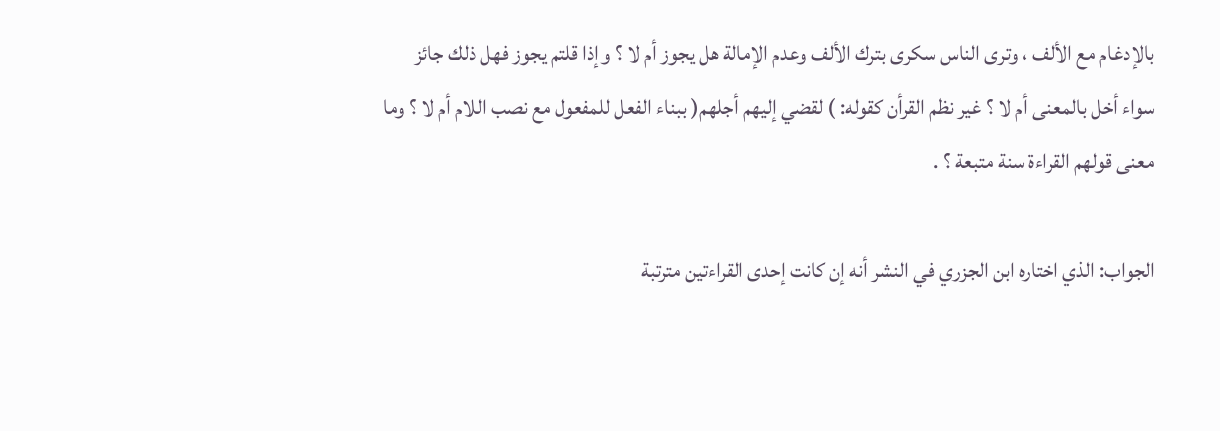بالإدغام مع الألف ، وترى الناس سكرى بترك الألف وعدم الإمالة هل يجوز أم لا ؟ وإذا قلتم يجوز فهل ذلك جائز سواء أخل بالمعنى أم لا ؟ غير نظم القرأن كقوله: ) لقضي إليهم أجلهم( ببناء الفعل للمفعول مع نصب اللام أم لا ؟ وما معنى قولهم القراءة سنة متبعة ؟ .

الجواب: الذي اختاره ابن الجزري في النشر أنه إن كانت إحدى القراءتين مترتبة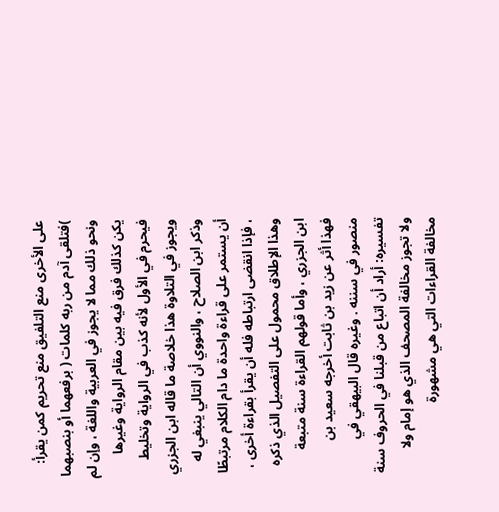على الأخرى منع التلفيق منع تحريم كمن يقرأ: )فتلقى آدم من ربه كلمات ( برفعهما أو بنصبهما ونحو ذلك مما لا يجوز في العربية واللغة ، وإن لم يكن كذلك فرق فيه بين مقام الرواية وغيرها فيحرم في الأول لأنه كذب في الرواية وتخليط ويجوز في التلاوة هذا خلاصة ما قاله ابن الجزري وذكر ابن الصلاح ، والنووي أن التالي ينبغي له أن يستمر على قراءة واحدة ما دام الكلام مرتبطًا ، فإذا انقضى ارتباطه فله أن يقرأ بقراءة أخرى ، وهذا الإطلاق محمول على التفصيل الذي ذكره ابن الجزري ، وأما قولهم القراءة سنة متبعة فهذا أثر عن زيد بن ثابت أخرجه سعيد بن منصور في سننه . وغيره قال البيهقي في تفسيره: أراد أن اتباع من قبلنا في الحروف سنة ولا تجوز مخالفة المصحف الذي هو إمام ولا مخالفة القراءات التي هي مشهورة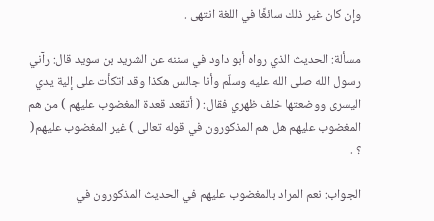وإن كان غير ذلك سائغًا في اللغة انتهى .

مسألة: الحديث الذي رواه أبو داود في سننه عن الشريد بن سويد قال: رآني رسول الله صلى الله عليه وسلّم وأنا جالس هكذا وقد اتكأت على إلية يدي اليسرى ووضعتها خلف ظهري فقال: ( أتقعد قعدة المغضوب عليهم ) من هم المغضوب عليهم هل هم المذكورون في قوله تعالى ) غير المغضوب عليهم( ؟ .

الجواب: نعم المراد بالمغضوب عليهم في الحديث المذكورون في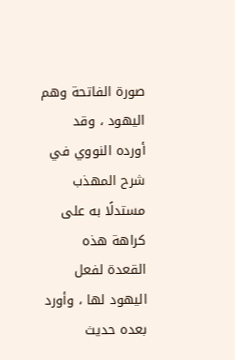صورة الفاتحة وهم اليهود ، وقد أورده النووي في شرح المهذب مستدلًا به على كراهة هذه القعدة لفعل اليهود لها ، وأورد بعده حديث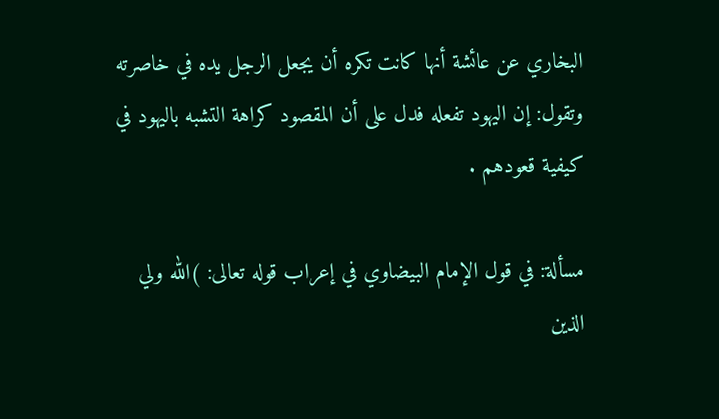البخاري عن عائشة أنها كانت تكره أن يجعل الرجل يده في خاصرته وتقول: إن اليهود تفعله فدل على أن المقصود كراهة التشبه باليهود في كيفية قعودهم .

مسألة: في قول الإمام البيضاوي في إعراب قوله تعالى: )الله ولي الذين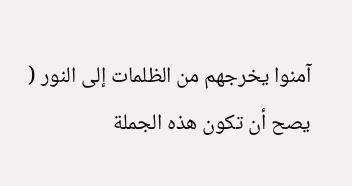آمنوا يخرجهم من الظلمات إلى النور ( يصح أن تكون هذه الجملة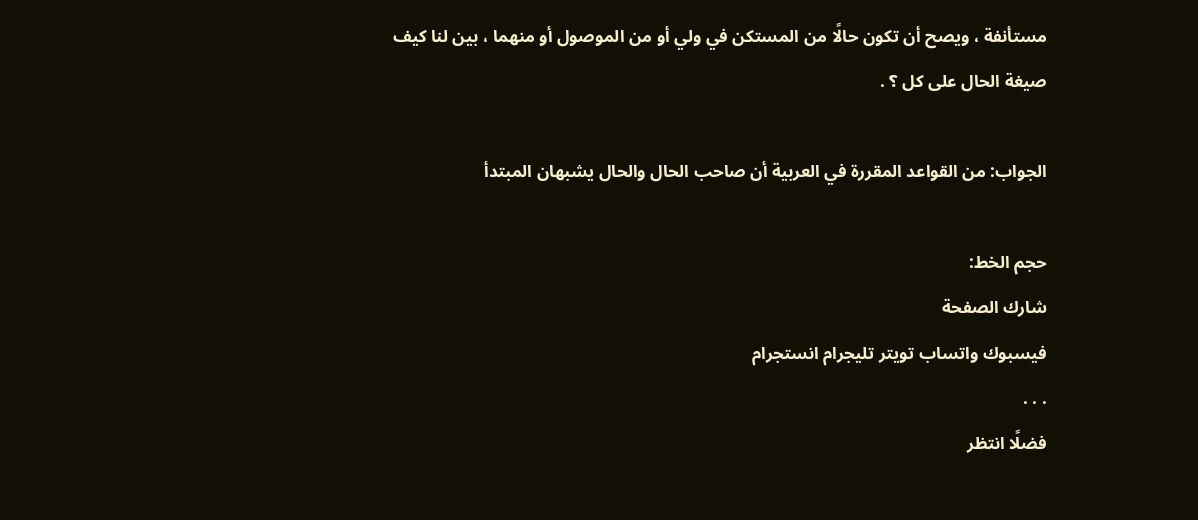مستأنفة ، ويصح أن تكون حالًا من المستكن في ولي أو من الموصول أو منهما ، بين لنا كيف صيغة الحال على كل ؟ .

الجواب: من القواعد المقررة في العربية أن صاحب الحال والحال يشبهان المبتدأ

حجم الخط:
شارك الصفحة
فيسبوك واتساب تويتر تليجرام انستجرام
. . .
فضلًا انتظر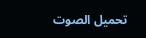تحميل الصوت